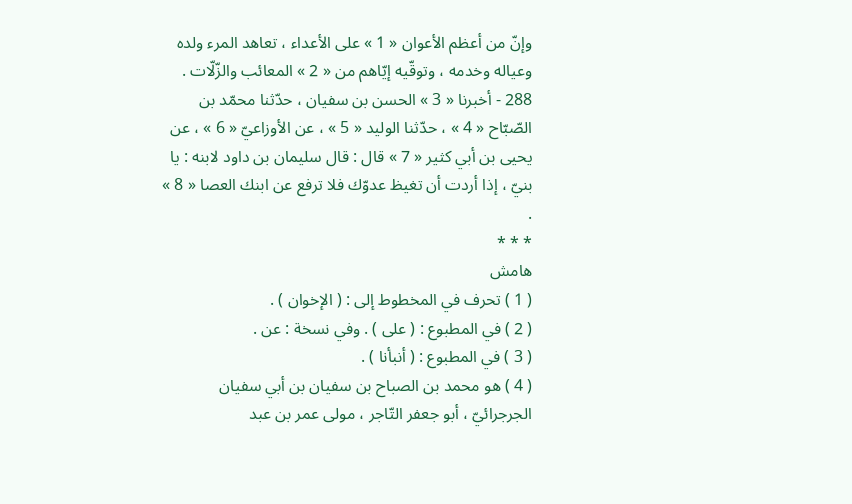وإنّ من أعظم الأعوان « 1 » على الأعداء ، تعاهد المرء ولده وعياله وخدمه ، وتوقّيه إيّاهم من « 2 » المعائب والزّلّات .
288 - أخبرنا « 3 » الحسن بن سفيان ، حدّثنا محمّد بن الصّبّاح « 4 » ، حدّثنا الوليد « 5 » ، عن الأوزاعيّ « 6 » ، عن يحيى بن أبي كثير « 7 » قال : قال سليمان بن داود لابنه : يا بنيّ ، إذا أردت أن تغيظ عدوّك فلا ترفع عن ابنك العصا « 8 » .
* * *
هامش
( 1 ) تحرف في المخطوط إلى : ( الإخوان ) .
( 2 ) في المطبوع : ( على ) . وفي نسخة : عن .
( 3 ) في المطبوع : ( أنبأنا ) .
( 4 ) هو محمد بن الصباح بن سفيان بن أبي سفيان الجرجرائيّ ، أبو جعفر التّاجر ، مولى عمر بن عبد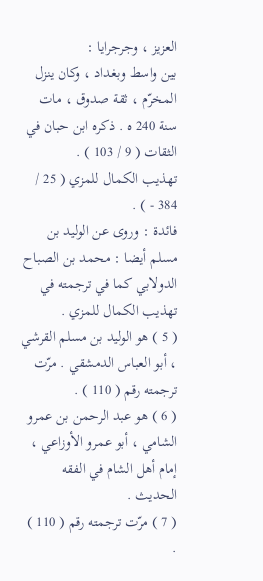العزيز ، وجرجرايا :
بين واسط وبغداد ، وكان ينزل المخرّم ، ثقة صدوق ، مات سنة 240 ه . ذكره ابن حبان في الثقات ( 9 / 103 ) .
تهذيب الكمال للمزي ( 25 / 384 - ) .
فائدة : وروى عن الوليد بن مسلم أيضا : محمد بن الصباح الدولابي كما في ترجمته في تهذيب الكمال للمزي .
( 5 ) هو الوليد بن مسلم القرشي ، أبو العباس الدمشقي . مرّت ترجمته رقم ( 110 ) .
( 6 ) هو عبد الرحمن بن عمرو الشامي ، أبو عمرو الأوزاعي ، إمام أهل الشام في الفقه الحديث .
( 7 ) مرّت ترجمته رقم ( 110 ) .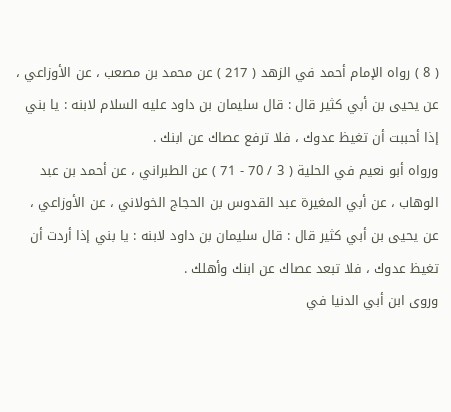( 8 ) رواه الإمام أحمد في الزهد ( 217 ) عن محمد بن مصعب ، عن الأوزاعي ، عن يحيى بن أبي كثير قال : قال سليمان بن داود عليه السلام لابنه : يا بني إذا أحببت أن تغيظ عدوك ، فلا ترفع عصاك عن ابنك .
ورواه أبو نعيم في الحلية ( 3 / 70 - 71 ) عن الطبراني ، عن أحمد بن عبد الوهاب ، عن أبي المغيرة عبد القدوس بن الحجاج الخولاني ، عن الأوزاعي ، عن يحيى بن أبي كثير قال : قال سليمان بن داود لابنه : يا بني إذا أردت أن تغيظ عدوك ، فلا تبعد عصاك عن ابنك وأهلك .
وروى ابن أبي الدنيا في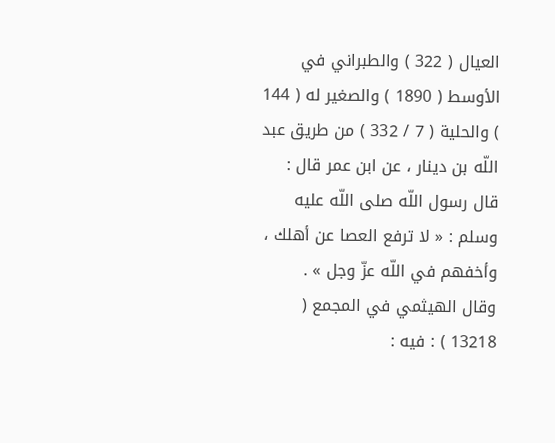العيال ( 322 ) والطبراني في الأوسط ( 1890 ) والصغير له ( 144 ) والحلية ( 7 / 332 ) من طريق عبد اللّه بن دينار ، عن ابن عمر قال : قال رسول اللّه صلى اللّه عليه وسلم : « لا ترفع العصا عن أهلك ، وأخفهم في اللّه عزّ وجل » .
وقال الهيثمي في المجمع ( 13218 ) : فيه :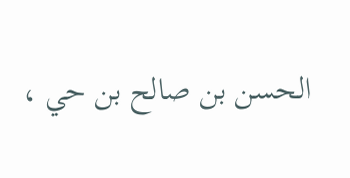الحسن بن صالح بن حي ،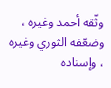وثّقه أحمد وغيره ، وضعّفه الثوري وغيره ، وإسناده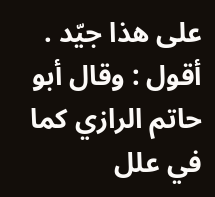على هذا جيّد . أقول : وقال أبو حاتم الرازي كما في علل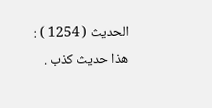الحديث ( 1254 ) : هذا حديث كذب .